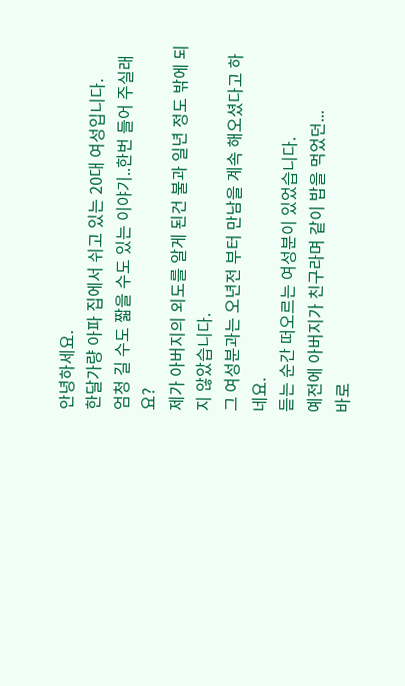안녕하세요.
한달가량 아파 집에서 쉬고 있는 20대 여성입니다.
엄청 길 수도 짧을 수도 있는 이야기..한번 들어 주실래요?
제가 아버지의 외도를 알게 된건 불과 일년 정도 밖에 되지 않았습니다.
그 여성분과는 오년전 부터 만남을 계속 해오셨다고 하네요.
듣는 순간 떠오르는 여성분이 있었습니다.
예전에 아버지가 친구라며 같이 밥을 먹었던...
바로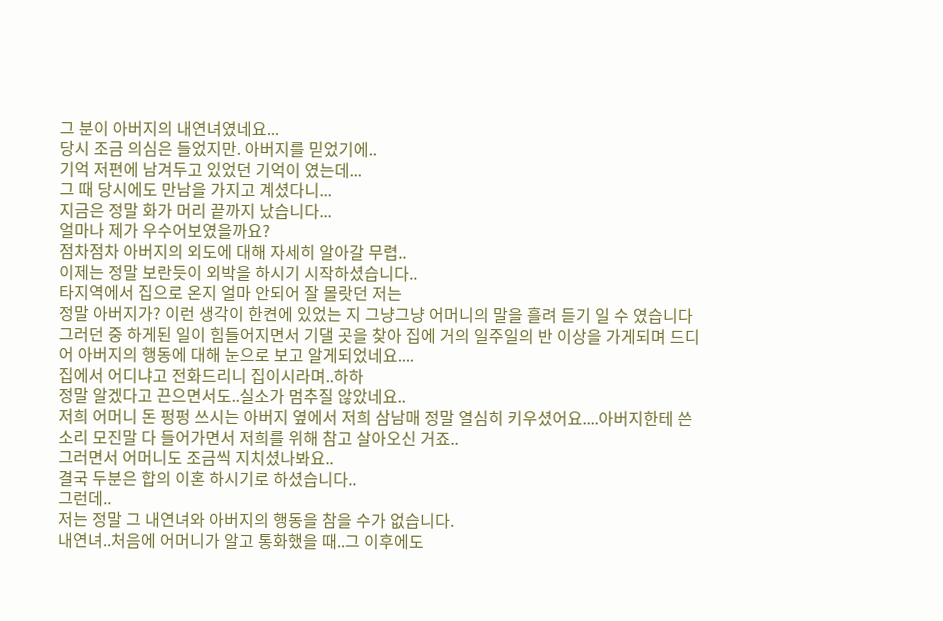그 분이 아버지의 내연녀였네요...
당시 조금 의심은 들었지만. 아버지를 믿었기에..
기억 저편에 남겨두고 있었던 기억이 였는데...
그 때 당시에도 만남을 가지고 계셨다니...
지금은 정말 화가 머리 끝까지 났습니다...
얼마나 제가 우수어보였을까요?
점차점차 아버지의 외도에 대해 자세히 알아갈 무렵..
이제는 정말 보란듯이 외박을 하시기 시작하셨습니다..
타지역에서 집으로 온지 얼마 안되어 잘 몰랏던 저는
정말 아버지가? 이런 생각이 한켠에 있었는 지 그냥그냥 어머니의 말을 흘려 듣기 일 수 였습니다
그러던 중 하게된 일이 힘들어지면서 기댈 곳을 찾아 집에 거의 일주일의 반 이상을 가게되며 드디어 아버지의 행동에 대해 눈으로 보고 알게되었네요....
집에서 어디냐고 전화드리니 집이시라며..하하
정말 알겠다고 끈으면서도..실소가 멈추질 않았네요..
저희 어머니 돈 펑펑 쓰시는 아버지 옆에서 저희 삼남매 정말 열심히 키우셨어요....아버지한테 쓴소리 모진말 다 들어가면서 저희를 위해 참고 살아오신 거죠..
그러면서 어머니도 조금씩 지치셨나봐요..
결국 두분은 합의 이혼 하시기로 하셨습니다..
그런데..
저는 정말 그 내연녀와 아버지의 행동을 참을 수가 없습니다.
내연녀..처음에 어머니가 알고 통화했을 때..그 이후에도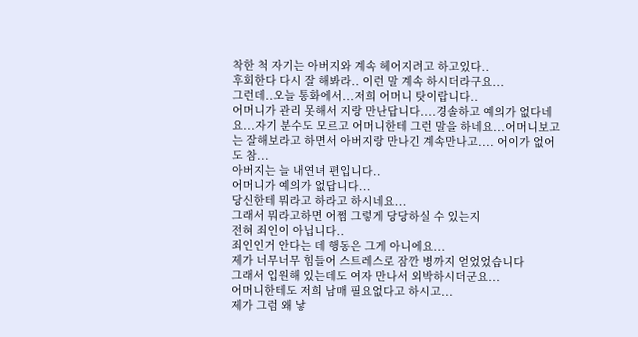착한 척 자기는 아버지와 계속 헤어지려고 하고있다..
후회한다 다시 잘 해봐라.. 이런 말 계속 하시더라구요...
그런데..오늘 통화에서...저희 어머니 탓이랍니다..
어머니가 관리 못해서 지랑 만난답니다....경솔하고 예의가 없다네요...자기 분수도 모르고 어머니한테 그런 말을 하네요...어머니보고는 잘해보라고 하면서 아버지랑 만나긴 계속만나고.... 어이가 없어도 참...
아버지는 늘 내연녀 편입니다..
어머니가 예의가 없답니다...
당신한테 뭐라고 하라고 하시네요...
그래서 뭐라고하면 어쩜 그렇게 당당하실 수 있는지
전혀 죄인이 아닙니다..
죄인인거 안다는 데 행동은 그게 아니에요...
제가 너무너무 힘들어 스트레스로 잠깐 병까지 얻었었습니다
그래서 입원해 있는데도 여자 만나서 외박하시더군요...
어머니한테도 저희 남매 필요없다고 하시고...
제가 그럼 왜 낳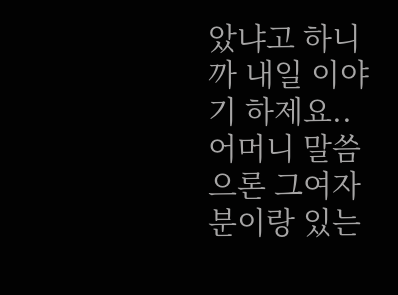았냐고 하니까 내일 이야기 하제요..
어머니 말씀으론 그여자분이랑 있는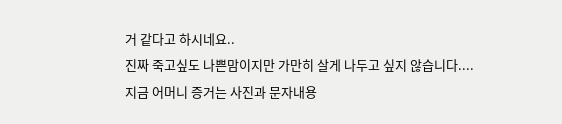거 같다고 하시네요..
진짜 죽고싶도 나쁜맘이지만 가만히 살게 나두고 싶지 않습니다....
지금 어머니 증거는 사진과 문자내용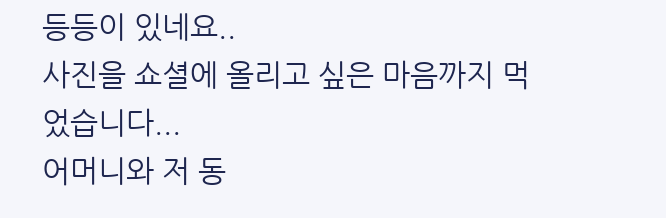등등이 있네요..
사진을 쇼셜에 올리고 싶은 마음까지 먹었습니다...
어머니와 저 동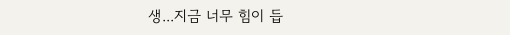생...지금 너무 힘이 듭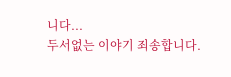니다...
두서없는 이야기 죄송합니다.